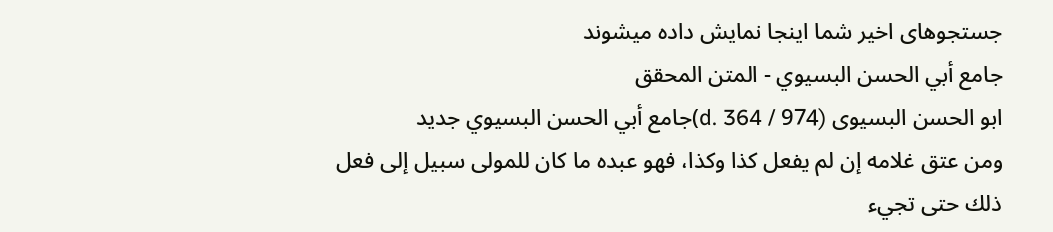جستجوهای اخیر شما اینجا نمایش داده میشوند
جامع أبي الحسن البسيوي - المتن المحقق
ابو الحسن البسیوی (d. 364 / 974)جامع أبي الحسن البسيوي جديد
ومن عتق غلامه إن لم يفعل كذا وكذا، فهو عبده ما كان للمولى سبيل إلى فعل ذلك حتى تجيء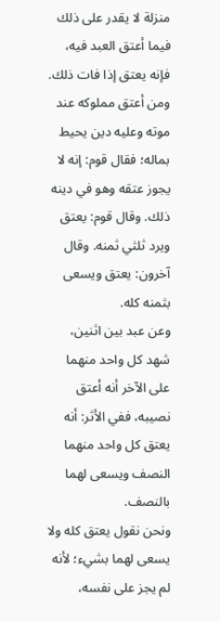منزلة لا يقدر على ذلك فيما أعتق العبد فيه، فإنه يعتق إذا فات ذلك.
ومن أعتق مملوكه عند موته وعليه دين يحيط بماله؛ فقال قوم: إنه لا يجوز عتقه وهو في دينه ذلك. وقال قوم: يعتق ويرد ثلثي ثمنه. وقال آخرون: يعتق ويسعى بثمنه كله.
وعن عبد بين اثنين، شهد كل واحد منهما على الآخر أنه أعتق نصيبه، ففي الأثر: أنه يعتق كل واحد منهما النصف ويسعى لهما بالنصف.
ونحن نقول يعتق كله ولا يسعى لهما بشيء؛ لأنه لم يجز على نفسه،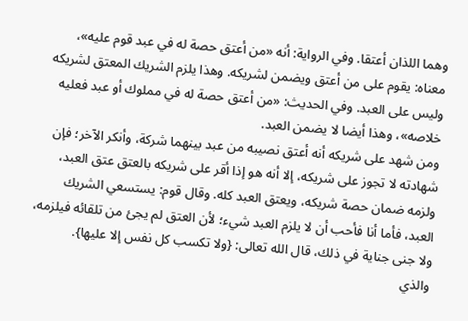وهما اللذان أعتقا. وفي الرواية: أنه «من أعتق حصة له في عبد قوم عليه»، معناه: يقوم على من أعتق ويضمن لشريكه. وهذا يلزم الشريك المعتق لشريكه وليس على العبد. وفي الحديث: «من أعتق حصة له في مملوك أو عبد فعليه خلاصه»، وهذا أيضا لا يضمن العبد.
ومن شهد على شريكه أنه أعتق نصيبه من عبد بينهما شركة، وأنكر الآخر؛ فإن شهادته لا تجوز على شريكه، إلا أنه هو إذا أقر على شريكه بالعتق عتق العبد، ولزمه ضمان حصة شريكه، ويعتق العبد كله. وقال قوم: يستسعي الشريك العبد، فأما أنا فأحب أن لا يلزم العبد شيء؛ لأن العتق لم يجئ من تلقائه فيلزمه، ولا جنى جناية في ذلك، قال الله تعالى: {ولا تكسب كل نفس إلا عليها}.
والذي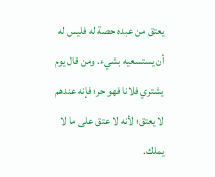يعتق من عبده حصة له فليس له أن يستسعيه بشيء. ومن قال يوم يشتري فلانا فهو حر؛ فإنه عندهم لا يعتق؛ لأنه لا عتق على ما لا يملك.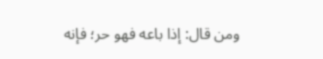ومن قال: إذا باعه فهو حر؛ فإنه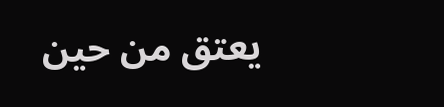يعتق من حين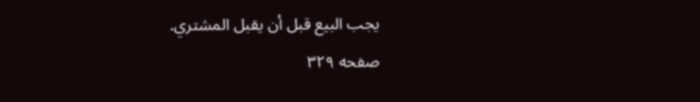يجب البيع قبل أن يقبل المشتري.
صفحه ۳۲۹